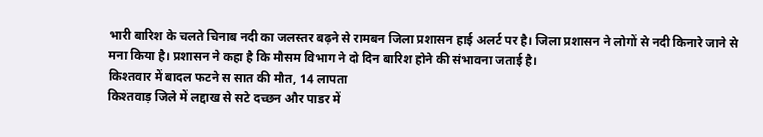भारी बारिश के चलते चिनाब नदी का जलस्तर बढ़ने से रामबन जिला प्रशासन हाई अलर्ट पर है। जिला प्रशासन ने लोगों से नदी किनारे जाने से मना किया है। प्रशासन ने कहा है कि मौसम विभाग ने दो दिन बारिश होने की संभावना जताई है।
किश्तवार में बादल फटने स सात की मौत, 14 लापता
किश्तवाड़ जिले में लद्दाख से सटे दच्छन और पाडर में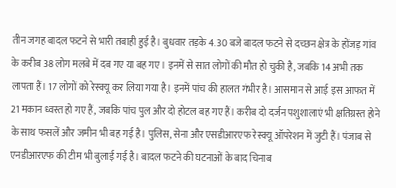तीन जगह बादल फटने से भारी तबाही हुई है। बुधवार तड़के 4.30 बजे बादल फटने से दच्छन क्षेत्र के होंजड़ गांव के करीब 38 लोग मलबे में दब गए या बह गए। इनमें से सात लोगों की मौत हो चुकी है, जबकि 14 अभी तक लापता हैं। 17 लोगों को रेस्क्यू कर लिया गया है। इनमें पांच की हालत गंभीर है। आसमान से आई इस आफत में 21 मकान ध्वस्त हो गए हैं, जबकि पांच पुल और दो होटल बह गए हैं। करीब दो दर्जन पशुशालाएं भी क्षतिग्रस्त होने के साथ फसलें और जमीन भी बह गई है। पुलिस, सेना और एसडीआरएफ रेस्क्यू ऑपरेशन में जुटी हैं। पंजाब से एनडीआरएफ की टीम भी बुलाई गई है। बादल फटने की घटनाओं के बाद चिनाब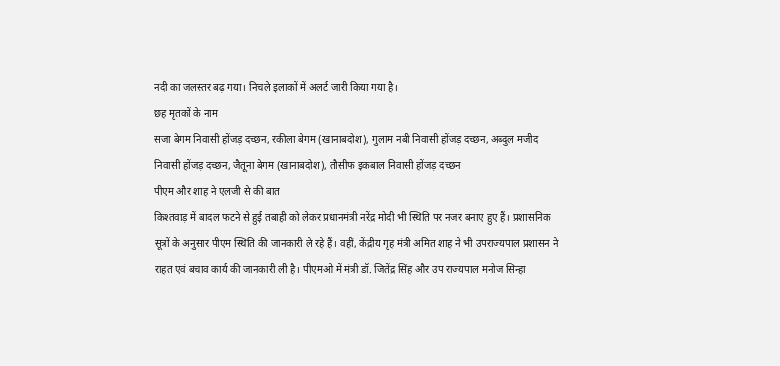नदी का जलस्तर बढ़ गया। निचले इलाकों में अलर्ट जारी किया गया है।
छह मृतकों के नाम
सजा बेगम निवासी होंजड़ दच्छन, रकीला बेगम (खानाबदोश), गुलाम नबी निवासी होंजड़ दच्छन, अब्दुल मजीद निवासी होंजड़ दच्छन, जैतूना बेगम (खानाबदोश), तौसीफ इकबाल निवासी होंजड़ दच्छन
पीएम और शाह ने एलजी से की बात
किश्तवाड़ में बादल फटने से हुई तबाही को लेकर प्रधानमंत्री नरेंद्र मोदी भी स्थिति पर नजर बनाए हुए हैं। प्रशासनिक सूत्रों के अनुसार पीएम स्थिति की जानकारी ले रहे हैं। वहीं, केंद्रीय गृह मंत्री अमित शाह ने भी उपराज्यपाल प्रशासन ने राहत एवं बचाव कार्य की जानकारी ली है। पीएमओ में मंत्री डॉ. जितेंद्र सिंह और उप राज्यपाल मनोज सिन्हा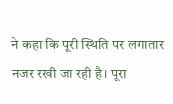ने कहा कि पूरी स्थिति पर लगातार नजर रखी जा रही है। पूरा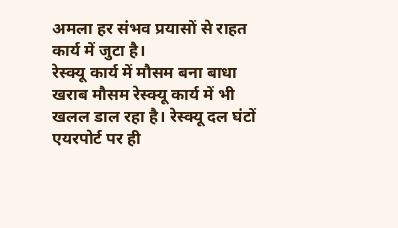अमला हर संभव प्रयासों से राहत कार्य में जुटा है।
रेस्क्यू कार्य में मौसम बना बाधा
खराब मौसम रेस्क्यू कार्य में भी खलल डाल रहा है। रेस्क्यू दल घंटों एयरपोर्ट पर ही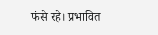फंसे रहे। प्रभावित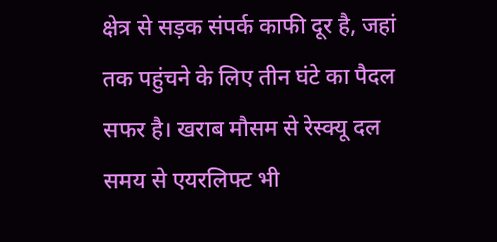क्षेत्र से सड़क संपर्क काफी दूर है, जहां तक पहुंचने के लिए तीन घंटे का पैदल सफर है। खराब मौसम से रेस्क्यू दल समय से एयरलिफ्ट भी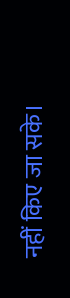नहीं किए जा सके।